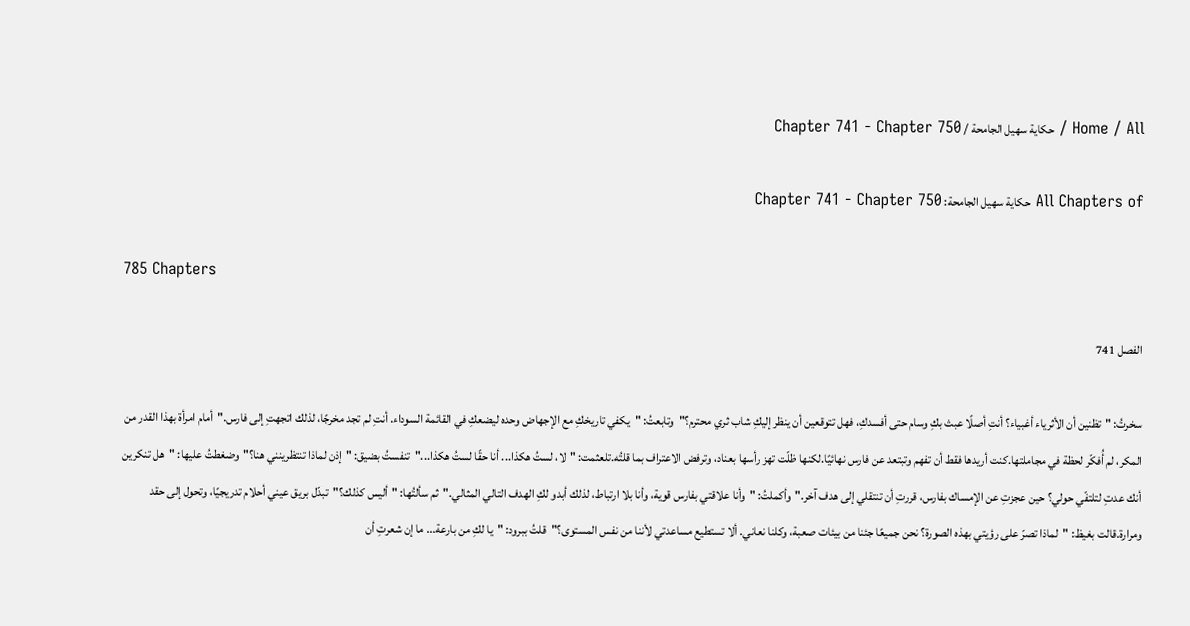Home / All / حكاية سهيل الجامحة / Chapter 741 - Chapter 750

All Chapters of حكاية سهيل الجامحة: Chapter 741 - Chapter 750

785 Chapters

الفصل 741

سخرتُ: "تظنين أن الأثرياء أغبياء؟ أنتِ أصلًا عبث بكِ وسام حتى أفسدكِ، فهل تتوقعين أن ينظر إليكِ شاب ثري محترم؟"وتابعتُ: "يكفي تاريخكِ مع الإجهاض وحده ليضعكِ في القائمة السوداء. أنتِ لم تجد مخرجًا، لذلك اتجهتِ إلى فارس."أمام امرأة بهذا القدر من المكر، لم أُفكّر لحظة في مجاملتها.كنت أريدها فقط أن تفهم وتبتعد عن فارس نهائيًا.لكنها ظلّت تهز رأسها بعناد، وترفض الاعتراف بما قلتُه.تلعثمت: "لا، لستُ هكذا... أنا حقًا لستُ هكذا..."تنفستُ بضيق: "إذن لماذا تنتظرينني هنا؟"وضغطتُ عليها: "هل تنكرين أنك عدتِ لتلتفّي حولي؟ حين عجزتِ عن الإمساك بفارس، قررتِ أن تنتقلي إلى هدف آخر."وأكملتُ: "وأنا علاقتي بفارس قوية، وأنا بلا ارتباط، لذلك أبدو لكِ الهدف التالي المثالي."ثم سألتُها: "أليس كذلك؟"تبدّل بريق عيني أحلام تدريجيًا، وتحول إلى حقد ومرارة.قالت بغيظ: "لماذا تصرّ على رؤيتي بهذه الصورة؟ نحن جميعًا جئنا من بيئات صعبة، وكلنا نعاني. ألا تستطيع مساعدتي لأننا من نفس المستوى؟"قلتُ ببرود: "يا لكِ من بارعة... ما إن شعرتِ أن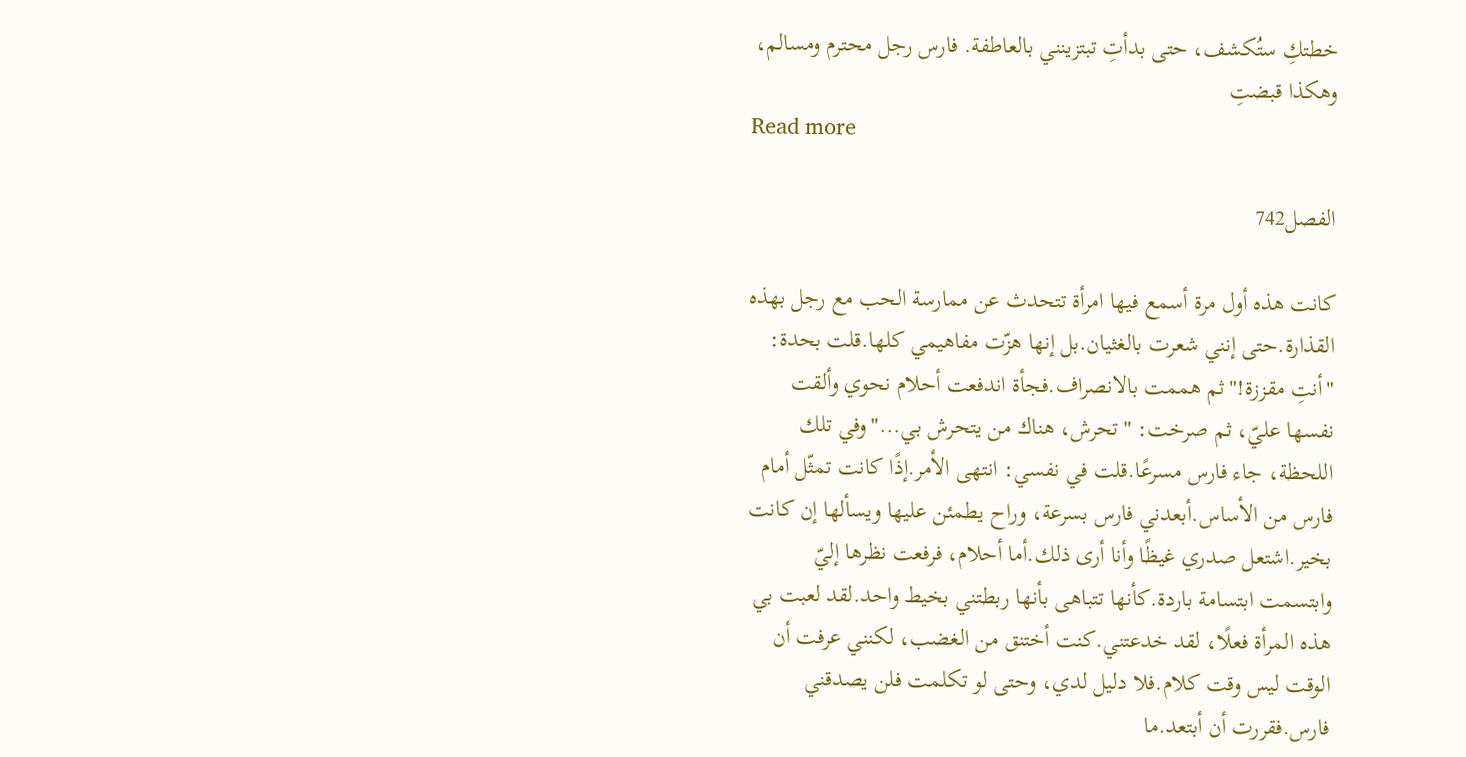خطتكِ ستُكشف، حتى بدأتِ تبتزينني بالعاطفة. فارس رجل محترم ومسالم، وهكذا قبضتِ
Read more

الفصل742

كانت هذه أول مرة أسمع فيها امرأة تتحدث عن ممارسة الحب مع رجل بهذه القذارة.حتى إنني شعرت بالغثيان.بل إنها هزّت مفاهيمي كلها.قلت بحدة: "أنتِ مقززة!"ثم هممت بالانصراف.فجأة اندفعت أحلام نحوي وألقت نفسها عليّ، ثم صرخت: "تحرش، هناك من يتحرش بي..."وفي تلك اللحظة، جاء فارس مسرعًا.قلت في نفسي: انتهى الأمر.إذًا كانت تمثّل أمام فارس من الأساس.أبعدني فارس بسرعة، وراح يطمئن عليها ويسألها إن كانت بخير.اشتعل صدري غيظًا وأنا أرى ذلك.أما أحلام، فرفعت نظرها إليّ وابتسمت ابتسامة باردة.كأنها تتباهى بأنها ربطتني بخيط واحد.لقد لعبت بي هذه المرأة فعلًا، لقد خدعتني.كنت أختنق من الغضب، لكنني عرفت أن الوقت ليس وقت كلام.فلا دليل لدي، وحتى لو تكلمت فلن يصدقني فارس.فقررت أن أبتعد.ما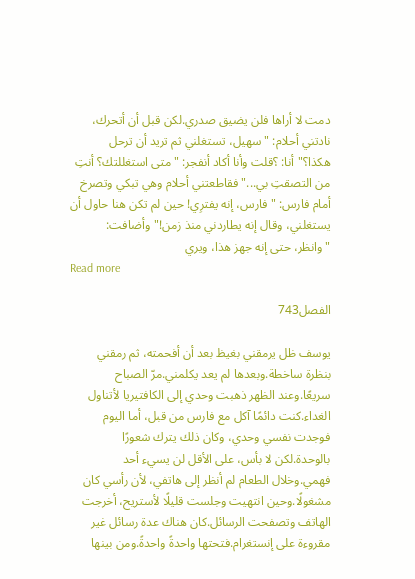دمت لا أراها فلن يضيق صدري.لكن قبل أن أتحرك، نادتني أحلام: "سهيل، تستغلني ثم تريد أن ترحل هكذا؟"أنا: ؟قلت وأنا أكاد أنفجر: "متى استغللتك؟ أنتِ من التصقتِ بي..."فقاطعتني أحلام وهي تبكي وتصرخ أمام فارس: "فارس، إنه يفترِي! حين لم تكن هنا حاول أن يستغلني، وقال إنه يطاردني منذ زمن!"وأضافت: "وانظر، حتى إنه جهز هذا، ويري
Read more

الفصل743

يوسف ظل يرمقني بغيظ بعد أن أفحمته، ثم رمقني بنظرة ساخطة.وبعدها لم يعد يكلمني.مرّ الصباح سريعًا.وعند الظهر ذهبت وحدي إلى الكافتيريا لأتناول الغداء.كنت دائمًا آكل مع فارس من قبل، أما اليوم فوجدت نفسي وحدي، وكان ذلك يترك شعورًا بالوحدة.لكن لا بأس، على الأقل لن يسيء أحد فهمي.وخلال الطعام لم أنظر إلى هاتفي، لأن رأسي كان مشغولًا.وحين انتهيت وجلست قليلًا لأستريح، أخرجت الهاتف وتصفحت الرسائل.كان هناك عدة رسائل غير مقروءة على إنستغرام.فتحتها واحدةً واحدةً.ومن بينها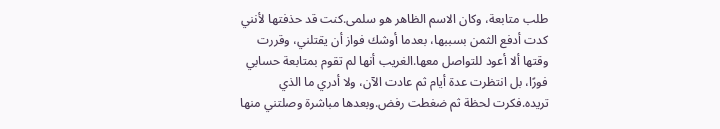طلب متابعة، وكان الاسم الظاهر هو سلمى.كنت قد حذفتها لأنني كدت أدفع الثمن بسببها، بعدما أوشك فواز أن يقتلني، وقررت وقتها ألا أعود للتواصل معها.الغريب أنها لم تقوم بمتابعة حسابي فورًا، بل انتظرت عدة أيام ثم عادت الآن، ولا أدري ما الذي تريده.فكرت لحظة ثم ضغطت رفض.وبعدها مباشرة وصلتني منها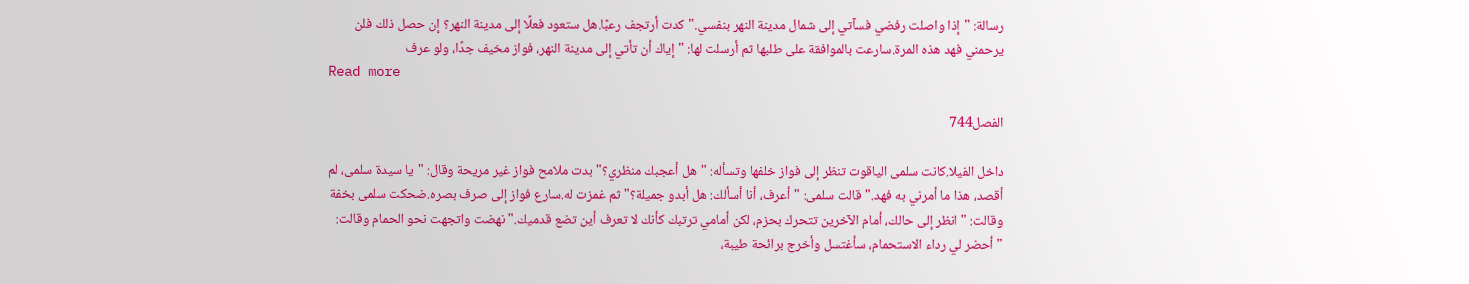رسالة: "إذا واصلت رفضي فسآتي إلى شمال مدينة النهر بنفسي."كدت أرتجف رعبًا.هل ستعود فعلًا إلى مدينة النهر؟ إن حصل ذلك فلن يرحمني فهد هذه المرة.سارعت بالموافقة على طلبها ثم أرسلت لها: "إياك أن تأتي إلى مدينة النهر، فواز مخيف جدًا، ولو عرف
Read more

الفصل744

داخل الفيلا.كانت سلمى الياقوت تنظر إلى فواز خلفها وتسأله: "هل أعجبك منظري؟"بدت ملامح فواز غير مريحة وقال: "يا سيدة سلمى، لم أقصد، هذا ما أمرني به فهد."قالت سلمى: "أعرف، أنا أسألك: هل أبدو جميلة؟" ثم غمزت له.سارع فواز إلى صرف بصره.ضحكت سلمى بخفة وقالت: "انظر إلى حالك، أمام الآخرين تتحرك بحزم، لكن أمامي ترتبك كأنك لا تعرف أين تضع قدميك."نهضت واتجهت نحو الحمام وقالت: "أحضر لي رداء الاستحمام، سأغتسل وأخرج برائحة طيبة،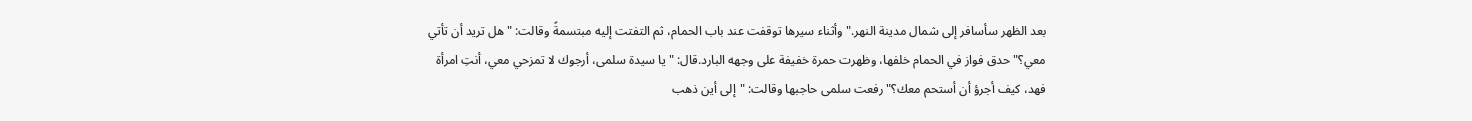بعد الظهر سأسافر إلى شمال مدينة النهر."وأثناء سيرها توقفت عند باب الحمام، ثم التفتت إليه مبتسمةً وقالت: "هل تريد أن تأتي معي؟"حدق فواز في الحمام خلفها، وظهرت حمرة خفيفة على وجهه البارد.قال: "يا سيدة سلمى، أرجوك لا تمزحي معي، أنتِ امرأة فهد، كيف أجرؤ أن أستحم معك؟"رفعت سلمى حاجبها وقالت: "إلى أين ذهب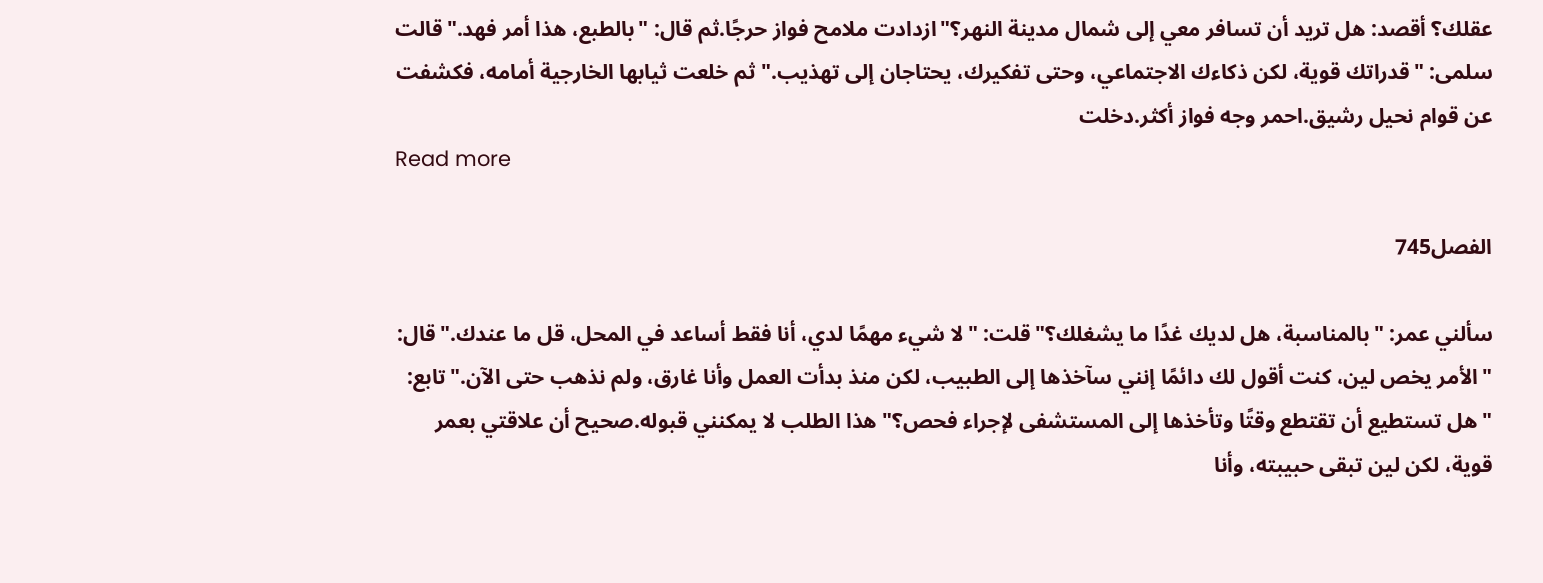عقلك؟ أقصد: هل تريد أن تسافر معي إلى شمال مدينة النهر؟"ازدادت ملامح فواز حرجًا.ثم قال: "بالطبع، هذا أمر فهد."قالت سلمى: "قدراتك قوية، لكن ذكاءك الاجتماعي، وحتى تفكيرك، يحتاجان إلى تهذيب." ثم خلعت ثيابها الخارجية أمامه، فكشفت عن قوام نحيل رشيق.احمر وجه فواز أكثر.دخلت
Read more

الفصل745

سألني عمر: "بالمناسبة، هل لديك غدًا ما يشغلك؟"قلت: "لا شيء مهمًا لدي، أنا فقط أساعد في المحل، قل ما عندك."قال: "الأمر يخص لين، كنت أقول لك دائمًا إنني سآخذها إلى الطبيب، لكن منذ بدأت العمل وأنا غارق، ولم نذهب حتى الآن."تابع: "هل تستطيع أن تقتطع وقتًا وتأخذها إلى المستشفى لإجراء فحص؟"هذا الطلب لا يمكنني قبوله.صحيح أن علاقتي بعمر قوية، لكن لين تبقى حبيبته، وأنا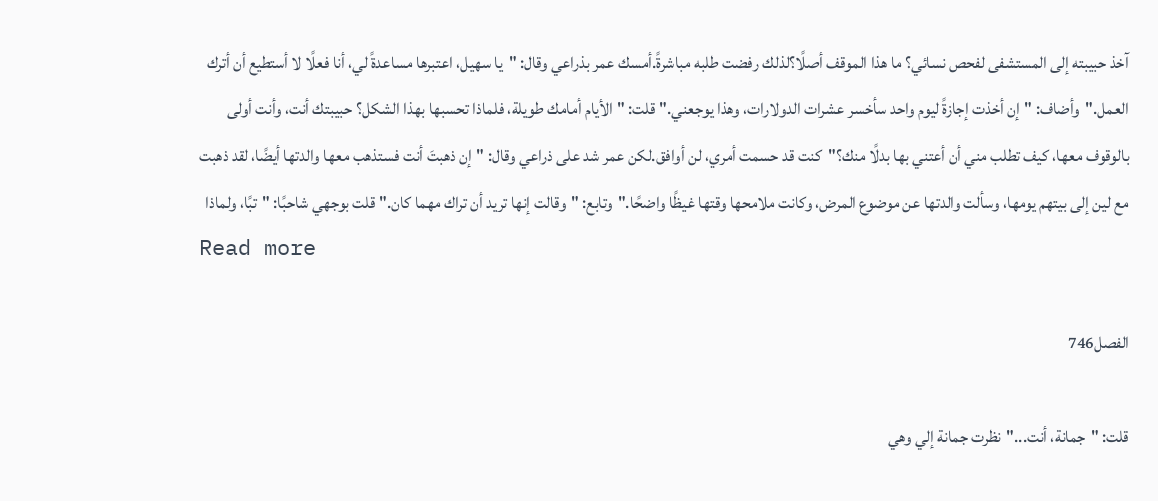آخذ حبيبته إلى المستشفى لفحص نسائي؟ ما هذا الموقف أصلًا؟لذلك رفضت طلبه مباشرةً.أمسك عمر بذراعي وقال: "يا سهيل، اعتبرها مساعدةً لي، أنا فعلًا لا أستطيع أن أترك العمل."وأضاف: "إن أخذت إجازةً ليوم واحد سأخسر عشرات الدولارات، وهذا يوجعني."قلت: "الأيام أمامك طويلة، فلماذا تحسبها بهذا الشكل؟ حبيبتك أنت، وأنت أولى بالوقوف معها، كيف تطلب مني أن أعتني بها بدلًا منك؟"كنت قد حسمت أمري، لن أوافق.لكن عمر شد على ذراعي وقال: "إن ذهبتَ أنت فستذهب معها والدتها أيضًا، لقد ذهبت مع لين إلى بيتهم يومها، وسألت والدتها عن موضوع المرض، وكانت ملامحها وقتها غيظًا واضحًا."وتابع: "وقالت إنها تريد أن تراك مهما كان."قلت بوجهي شاحبًا: "تبًا، ولماذا
Read more

الفصل746

قلت: "جمانة، أنت..."نظرت جمانة إلي وهي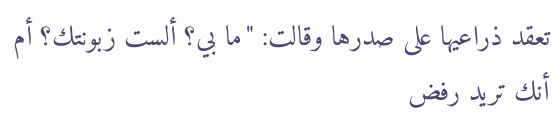تعقد ذراعيها على صدرها وقالت: "ما بي؟ ألست زبونتك؟ أم أنك تريد رفض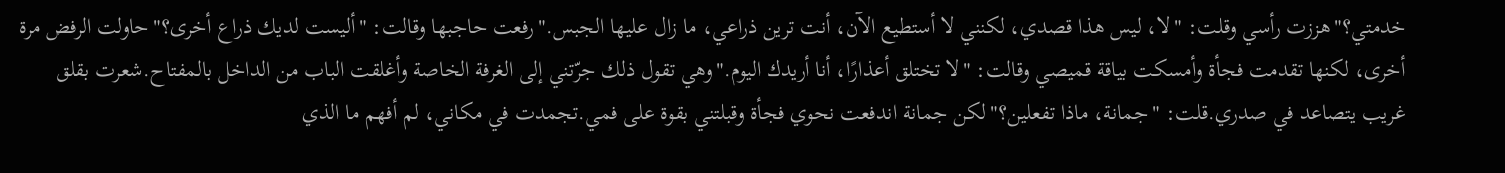خدمتي؟"هززت رأسي وقلت: "لا، ليس هذا قصدي، لكنني لا أستطيع الآن، أنت ترين ذراعي، ما زال عليها الجبس."رفعت حاجبها وقالت: "أليست لديك ذراع أخرى؟"حاولت الرفض مرة أخرى، لكنها تقدمت فجأة وأمسكت بياقة قميصي وقالت: "لا تختلق أعذارًا، أنا أريدك اليوم."وهي تقول ذلك جرّتني إلى الغرفة الخاصة وأغلقت الباب من الداخل بالمفتاح.شعرت بقلق غريب يتصاعد في صدري.قلت: "جمانة، ماذا تفعلين؟"لكن جمانة اندفعت نحوي فجأة وقبلتني بقوة على فمي.تجمدت في مكاني، لم أفهم ما الذي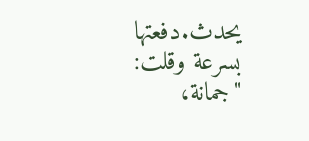يحدث.دفعتها بسرعة وقلت: "جمانة،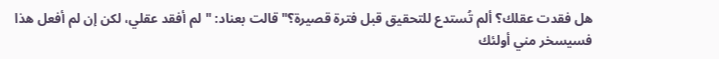هل فقدت عقلك؟ ألم تُستدع للتحقيق قبل فترة قصيرة؟"قالت بعناد: "لم أفقد عقلي، لكن إن لم أفعل هذا فسيسخر مني أولئك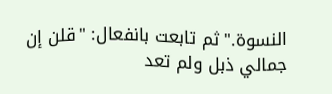النسوة."ثم تابعت بانفعال: "قلن إن جمالي ذبل ولم تعد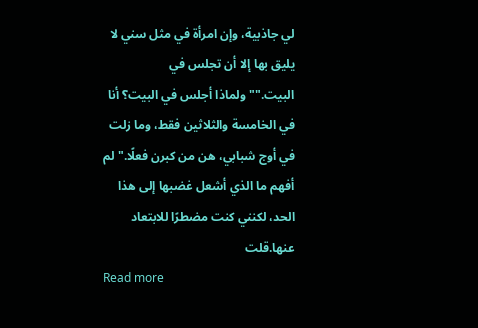لي جاذبية، وإن امرأة في مثل سني لا يليق بها إلا أن تجلس في البيت.""ولماذا أجلس في البيت؟ أنا في الخامسة والثلاثين فقط، وما زلت في أوج شبابي، هن من كبرن فعلًا."لم أفهم ما الذي أشعل غضبها إلى هذا الحد، لكنني كنت مضطرًا للابتعاد عنها.قلت
Read more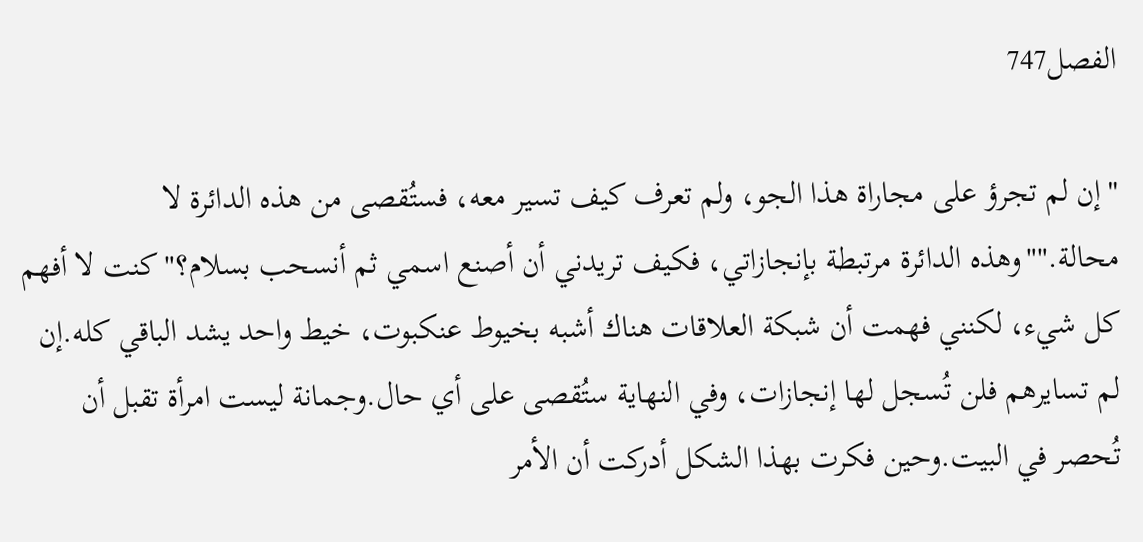الفصل747

"إن لم تجرؤ على مجاراة هذا الجو، ولم تعرف كيف تسير معه، فستُقصى من هذه الدائرة لا محالة.""وهذه الدائرة مرتبطة بإنجازاتي، فكيف تريدني أن أصنع اسمي ثم أنسحب بسلام؟"كنت لا أفهم كل شيء، لكنني فهمت أن شبكة العلاقات هناك أشبه بخيوط عنكبوت، خيط واحد يشد الباقي كله.إن لم تسايرهم فلن تُسجل لها إنجازات، وفي النهاية ستُقصى على أي حال.وجمانة ليست امرأة تقبل أن تُحصر في البيت.وحين فكرت بهذا الشكل أدركت أن الأمر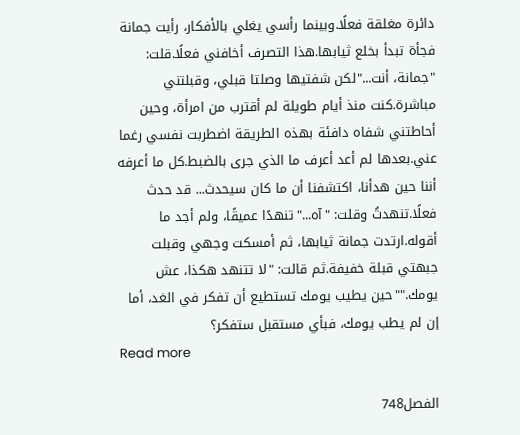دائرة مغلقة فعلًا.وبينما رأسي يغلي بالأفكار، رأيت جمانة فجأة تبدأ بخلع ثيابها.هذا التصرف أخافني فعلًا.قلت: "جمانة، أنت..."لكن شفتيها وصلتا قبلي، وقبلتني مباشرة.كنت منذ أيام طويلة لم أقترب من امرأة، وحين أحاطتني شفاه دافئة بهذه الطريقة اضطربت نفسي رغما عني.بعدها لم أعد أعرف ما الذي جرى بالضبط.كل ما أعرفه أننا حين هدأنا، اكتشفنا أن ما كان سيحدث... قد حدث فعلًا.تنهدتُ وقلت: "آه..."تنهدًا عميقًا، ولم أجد ما أقوله.ارتدت جمانة ثيابها، ثم أمسكت وجهي وقبلت جبهتي قبلة خفيفة.ثم قالت: "لا تتنهد هكذا، عش يومك.""حين يطيب يومك تستطيع أن تفكر في الغد، أما إن لم يطب يومك، فبأي مستقبل ستفكر؟
Read more

الفصل748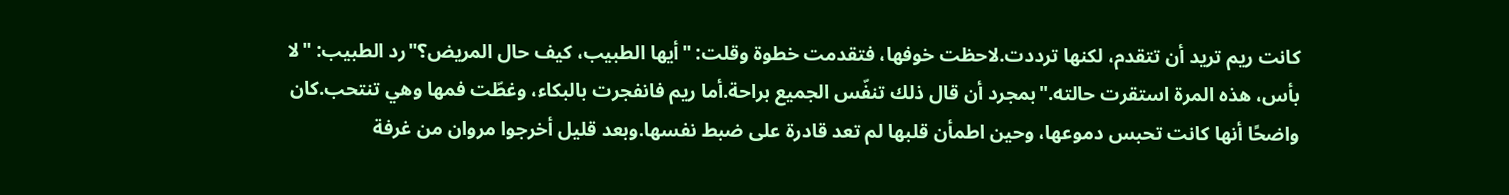كانت ريم تريد أن تتقدم، لكنها ترددت.لاحظت خوفها، فتقدمت خطوة وقلت: "أيها الطبيب، كيف حال المريض؟"رد الطبيب: "لا بأس، هذه المرة استقرت حالته."بمجرد أن قال ذلك تنفّس الجميع براحة.أما ريم فانفجرت بالبكاء، وغطّت فمها وهي تنتحب.كان واضحًا أنها كانت تحبس دموعها، وحين اطمأن قلبها لم تعد قادرة على ضبط نفسها.وبعد قليل أخرجوا مروان من غرفة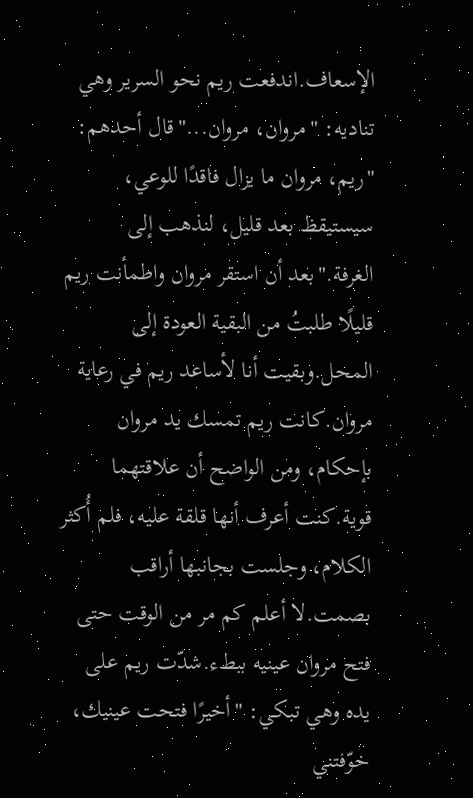الإسعاف.اندفعت ريم نحو السرير وهي تناديه: "مروان، مروان..."قال أحدهم: "ريم، مروان ما يزال فاقدًا للوعي، سيستيقظ بعد قليل، لنذهب إلى الغرفة."بعد أن استقر مروان واطمأنت ريم قليلًا طلبتُ من البقية العودة إلى المحل.وبقيت أنا لأساعد ريم في رعاية مروان.كانت ريم تمسك يد مروان بإحكام، ومن الواضح أن علاقتهما قوية.كنت أعرف أنها قلقة عليه، فلم أُكثر الكلام، وجلست بجانبها أراقب بصمت.لا أعلم كم مر من الوقت حتى فتح مروان عينيه ببطء.شدّت ريم على يده وهي تبكي: "أخيرًا فتحت عينيك، خوّفتني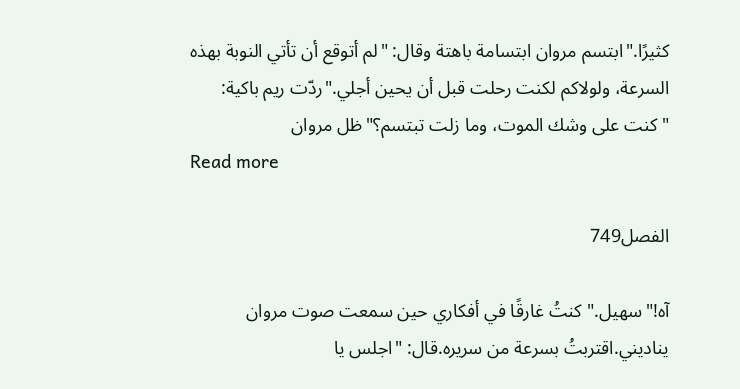كثيرًا."ابتسم مروان ابتسامة باهتة وقال: "لم أتوقع أن تأتي النوبة بهذه السرعة، ولولاكم لكنت رحلت قبل أن يحين أجلي."ردّت ريم باكية: "كنت على وشك الموت، وما زلت تبتسم؟"ظل مروان
Read more

الفصل749

آه!"سهيل."كنتُ غارقًا في أفكاري حين سمعت صوت مروان يناديني.اقتربتُ بسرعة من سريره.قال: "اجلس يا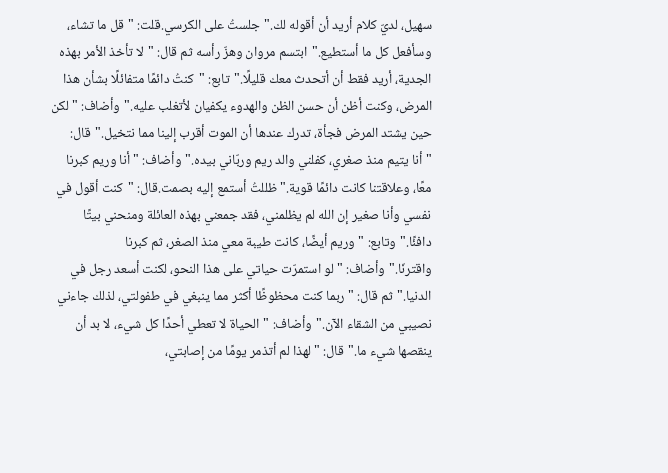سهيل، لديّ كلام أريد أن أقوله لك."جلستُ على الكرسي.قلت: "قل ما تشاء، وسأفعل كل ما أستطيع."ابتسم مروان وهزّ رأسه ثم قال: "لا تأخذ الأمر بهذه الجدية، أريد فقط أن أتحدث معك قليلًا."تابع: "كنتُ دائمًا متفائلًا بشأن هذا المرض، وكنت أظن أن حسن الظن والهدوء يكفيان لأتغلب عليه."وأضاف: "لكن حين يشتد المرض فجأة، تدرك عندها أن الموت أقرب إلينا مما نتخيل."قال: "أنا يتيم منذ صغري، كفلني والد ريم وربّاني بيده."وأضاف: "أنا وريم كبرنا معًا، وعلاقتنا كانت دائمًا قوية."ظللتُ أستمع إليه بصمت.قال: "كنت أقول في نفسي وأنا صغير إن الله لم يظلمني، فقد جمعني بهذه العائلة ومنحني بيتًا دافئًا."وتابع: "وريم أيضًا، كانت طيبة معي منذ الصغر، ثم كبرنا واقترنّا."وأضاف: "لو استمرّت حياتي على هذا النحو، لكنت أسعد رجل في الدنيا."ثم قال: "ربما كنت محظوظًا أكثر مما ينبغي في طفولتي، لذلك جاءني نصيبي من الشقاء الآن."وأضاف: "الحياة لا تعطي أحدًا كل شيء، لا بد أن ينقصها شيء ما."قال: "لهذا لم أتذمر يومًا من إصابتي،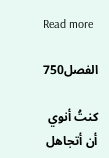Read more

الفصل750

كنتُ أنوي أن أتجاهل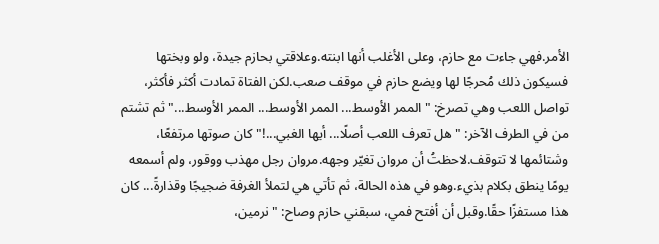الأمر.فهي جاءت مع حازم، وعلى الأغلب أنها ابنته.وعلاقتي بحازم جيدة، ولو وبختها فسيكون ذلك مُحرجًا لها ويضع حازم في موقف صعب.لكن الفتاة تمادت أكثر فأكثر، تواصل اللعب وهي تصرخ: "الممر الأوسط... الممر الأوسط... الممر الأوسط..." ثم تشتم من في الطرف الآخر: "هل تعرف اللعب أصلًا... أيها الغبي...!"كان صوتها مرتفعًا، وشتائمها لا تتوقف.لاحظتُ أن مروان تغيّر وجهه.مروان رجل مهذب ووقور، ولم أسمعه يومًا ينطق بكلام بذيء.وهو في هذه الحالة، ثم تأتي هي لتملأ الغرفة ضجيجًا وقذارةً... كان هذا مستفزًا حقًا.وقبل أن أفتح فمي، سبقني حازم وصاح: "نرمين،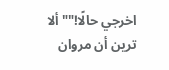اخرجي حالًا!""ألا ترين أن مروان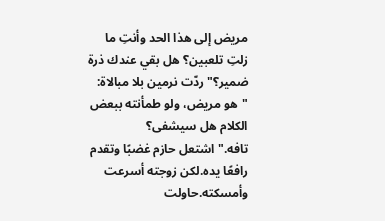مريض إلى هذا الحد وأنتِ ما زلتِ تلعبين؟ هل بقي عندك ذرة ضمير؟"ردّت نرمين بلا مبالاة: "هو مريض، ولو طمأنته ببعض الكلام هل سيشفى؟ تافه."اشتعل حازم غضبًا وتقدم رافعًا يده.لكن زوجته أسرعت وأمسكته.حاولت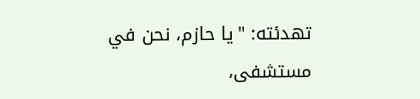تهدئته: "يا حازم، نحن في مستشفى،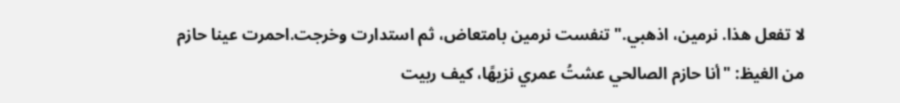لا تفعل هذا. نرمين، اذهبي."تنفست نرمين بامتعاض، ثم استدارت وخرجت.احمرت عينا حازم من الغيظ: "أنا حازم الصالحي عشتُ عمري نزيهًا، كيف ربيت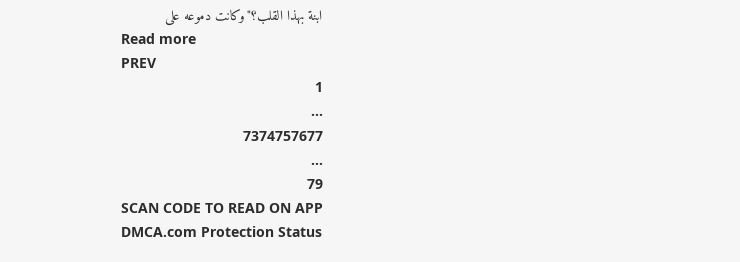ابنة بهذا القلب؟"وكانت دموعه على
Read more
PREV
1
...
7374757677
...
79
SCAN CODE TO READ ON APP
DMCA.com Protection Status